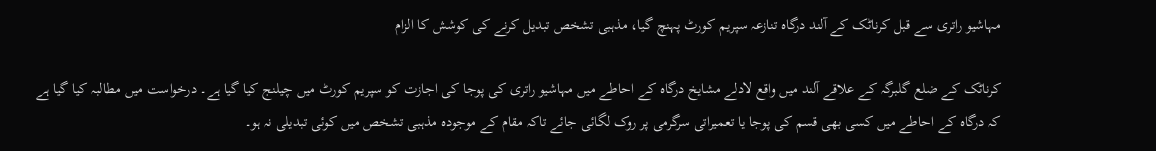مہاشیو راتری سے قبل کرناٹک کے آلند درگاہ تنازعہ سپریم کورٹ پہنچ گیا، مذہبی تشخص تبدیل کرنے کی کوشش کا الزام

کرناٹک کے ضلع گلبرگہ کے علاقے آلند میں واقع لادلے مشایخ درگاہ کے احاطے میں مہاشیو راتری کی پوجا کی اجازت کو سپریم کورٹ میں چیلنج کیا گیا ہے۔ درخواست میں مطالبہ کیا گیا ہے کہ درگاہ کے احاطے میں کسی بھی قسم کی پوجا یا تعمیراتی سرگرمی پر روک لگائی جائے تاکہ مقام کے موجودہ مذہبی تشخص میں کوئی تبدیلی نہ ہو۔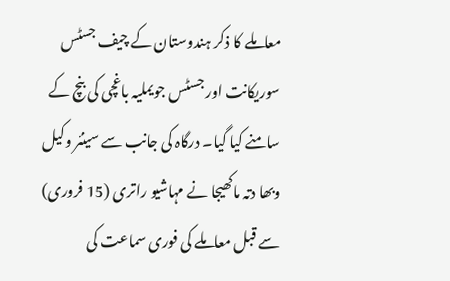معاملے کا ذکر ہندوستان کے چیف جسٹس سوریکانت اور جسٹس جویملیہ باغچی کی بنچ کے سامنے کیا گیا۔ درگاہ کی جانب سے سینئر وکیل وبھا دتہ ماکھیجا نے مہاشیو راتری (15 فروری) سے قبل معاملے کی فوری سماعت کی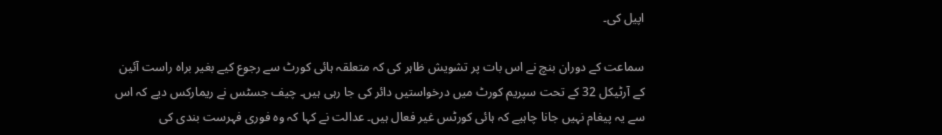اپیل کی۔

سماعت کے دوران بنچ نے اس بات پر تشویش ظاہر کی کہ متعلقہ ہائی کورٹ سے رجوع کیے بغیر براہ راست آئین کے آرٹیکل 32 کے تحت سپریم کورٹ میں درخواستیں دائر کی جا رہی ہیں۔ چیف جسٹس نے ریمارکس دیے کہ اس سے یہ پیغام نہیں جانا چاہیے کہ ہائی کورٹس غیر فعال ہیں۔ عدالت نے کہا کہ وہ فوری فہرست بندی کی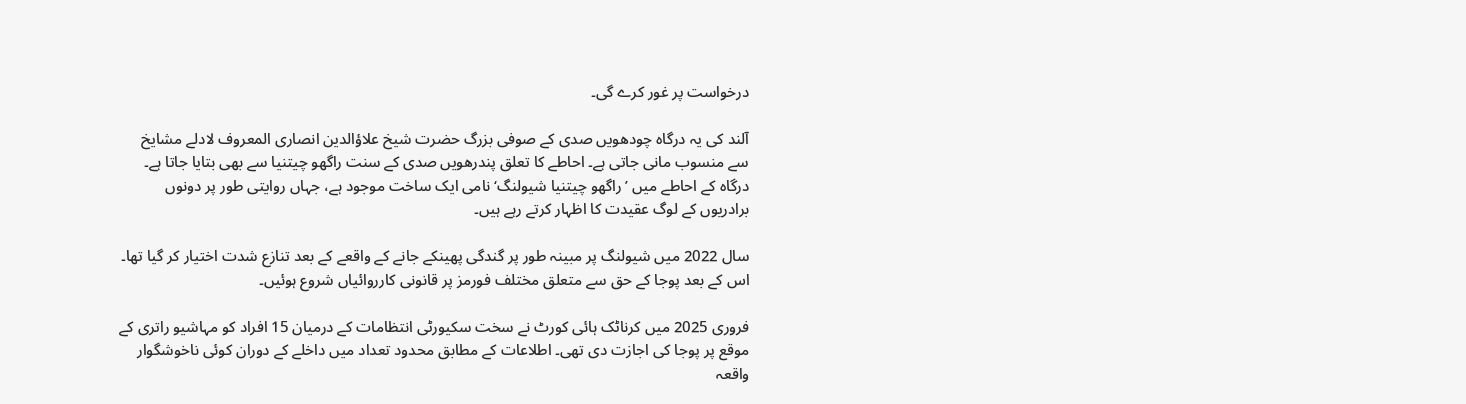درخواست پر غور کرے گی۔

آلند کی یہ درگاہ چودھویں صدی کے صوفی بزرگ حضرت شیخ علاؤالدین انصاری المعروف لادلے مشایخ سے منسوب مانی جاتی ہے۔ احاطے کا تعلق پندرھویں صدی کے سنت راگھو چیتنیا سے بھی بتایا جاتا ہے۔ درگاہ کے احاطے میں ’راگھو چیتنیا شیولنگ‘ نامی ایک ساخت موجود ہے، جہاں روایتی طور پر دونوں برادریوں کے لوگ عقیدت کا اظہار کرتے رہے ہیں۔

سال 2022 میں شیولنگ پر مبینہ طور پر گندگی پھینکے جانے کے واقعے کے بعد تنازع شدت اختیار کر گیا تھا۔ اس کے بعد پوجا کے حق سے متعلق مختلف فورمز پر قانونی کارروائیاں شروع ہوئیں۔

فروری 2025 میں کرناٹک ہائی کورٹ نے سخت سکیورٹی انتظامات کے درمیان 15 افراد کو مہاشیو راتری کے موقع پر پوجا کی اجازت دی تھی۔ اطلاعات کے مطابق محدود تعداد میں داخلے کے دوران کوئی ناخوشگوار واقعہ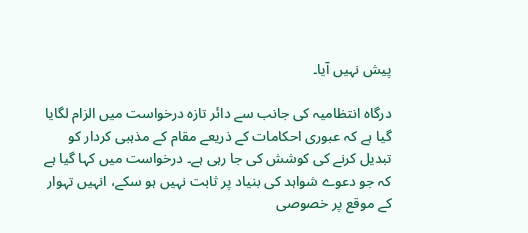پیش نہیں آیا۔

درگاہ انتظامیہ کی جانب سے دائر تازہ درخواست میں الزام لگایا گیا ہے کہ عبوری احکامات کے ذریعے مقام کے مذہبی کردار کو تبدیل کرنے کی کوشش کی جا رہی ہے۔ درخواست میں کہا گیا ہے کہ جو دعوے شواہد کی بنیاد پر ثابت نہیں ہو سکے، انہیں تہوار کے موقع پر خصوصی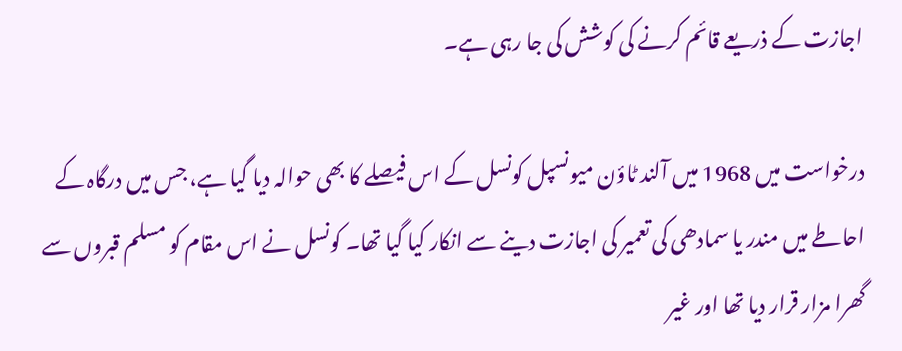اجازت کے ذریعے قائم کرنے کی کوشش کی جا رہی ہے۔

درخواست میں 1968 میں آلند ٹاؤن میونسپل کونسل کے اس فیصلے کا بھی حوالہ دیا گیا ہے، جس میں درگاہ کے احاطے میں مندر یا سمادھی کی تعمیر کی اجازت دینے سے انکار کیا گیا تھا۔ کونسل نے اس مقام کو مسلم قبروں سے گھرا مزار قرار دیا تھا اور غیر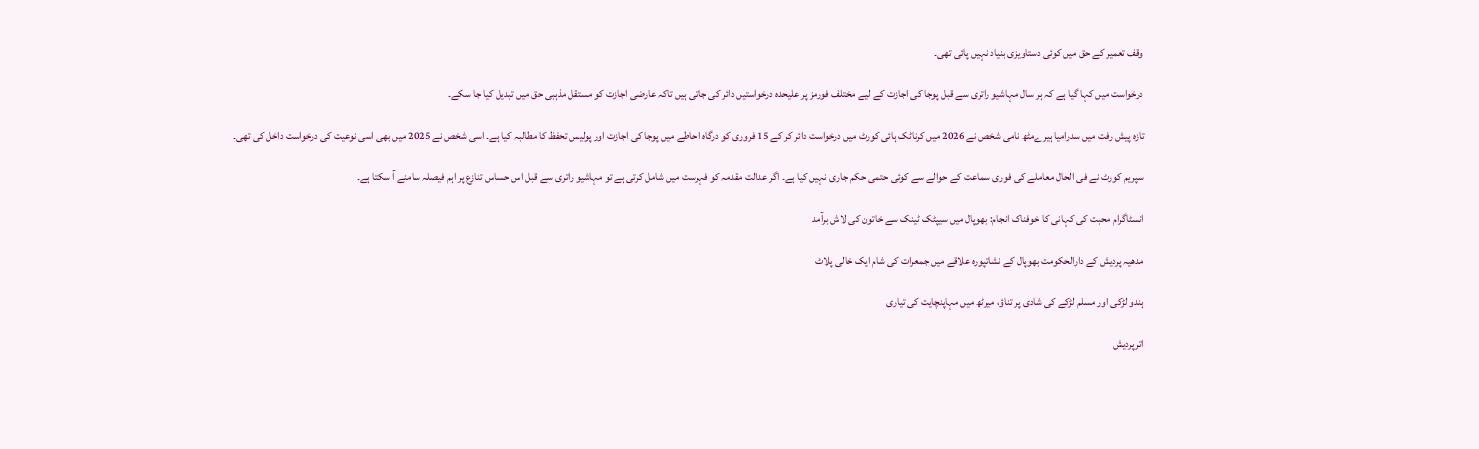وقف تعمیر کے حق میں کوئی دستاویزی بنیاد نہیں پائی تھی۔

درخواست میں کہا گیا ہے کہ ہر سال مہاشیو راتری سے قبل پوجا کی اجازت کے لیے مختلف فورمز پر علیحدہ درخواستیں دائر کی جاتی ہیں تاکہ عارضی اجازت کو مستقل مذہبی حق میں تبدیل کیا جا سکے۔

تازہ پیش رفت میں سدرامیا ہیرےمٹھ نامی شخص نے 2026 میں کرناٹک ہائی کورٹ میں درخواست دائر کر کے 15 فروری کو درگاہ احاطے میں پوجا کی اجازت اور پولیس تحفظ کا مطالبہ کیا ہے۔ اسی شخص نے 2025 میں بھی اسی نوعیت کی درخواست داخل کی تھی۔

سپریم کورٹ نے فی الحال معاملے کی فوری سماعت کے حوالے سے کوئی حتمی حکم جاری نہیں کیا ہے۔ اگر عدالت مقدمہ کو فہرست میں شامل کرتی ہے تو مہاشیو راتری سے قبل اس حساس تنازع پر اہم فیصلہ سامنے آ سکتا ہے۔

انسٹاگرام محبت کی کہانی کا خوفناک انجام: بھوپال میں سیپٹک ٹینک سے خاتون کی لاش برآمد

مدھیہ پردیش کے دارالحکومت بھوپال کے نشاتپورہ علاقے میں جمعرات کی شام ایک خالی پلاٹ

ہندو لڑکی اور مسلم لڑکے کی شادی پر تناؤ، میرٹھ میں مہاپنچایت کی تیاری

اترپردیش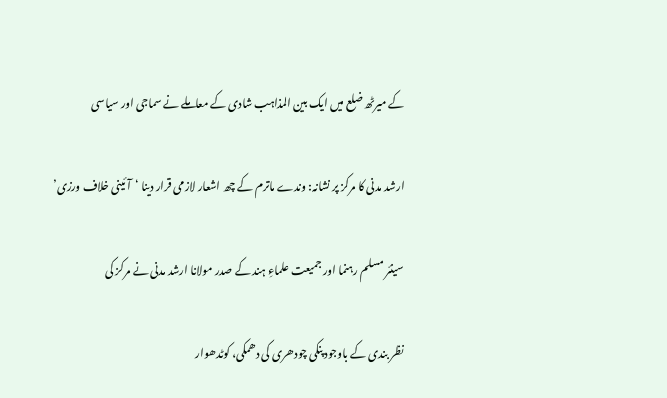کے میرٹھ ضلع میں ایک بین المذاہب شادی کے معاملے نے سماجی اور سیاسی

ارشد مدنی کا مرکز پر نشانہ: وندے ماترم کے چھ اشعار لازمی قرار دینا ‘آئینی خلاف ورزی’

سینئر مسلم رہنما اور جمیعت علماءِ ہند کے صدر مولانا ارشد مدنی نے مرکز کی

نظر بندی کے باوجود پنکی چودھری کی دھمکی، کوٹدھوار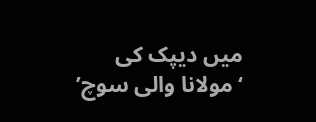میں دیپک کی ‘مولانا والی سوچ’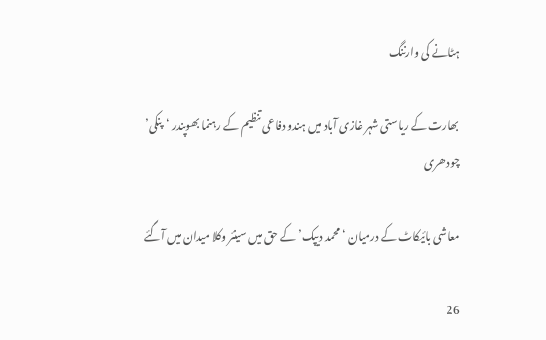ہٹانے کی وارننگ

بھارت کے ریاستی شہر غازی آباد میں ہندو دفاعی تنظیم کے رہنما بھوپندر ‘پنکی’ چودھری

معاشی بائیکاٹ کے درمیان ‘محمد دیپک’ کے حق میں سینئر وکلا میدان میں آگئے

26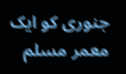جنوری کو ایک معمر مسلم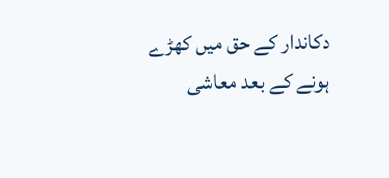دکاندار کے حق میں کھڑے ہونے کے بعد معاشی